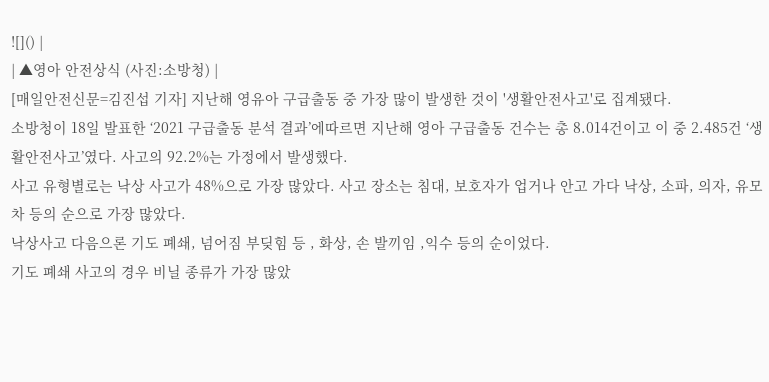![]() |
| ▲영아 안전상식 (사진:소방청) |
[매일안전신문=김진섭 기자] 지난해 영유아 구급출동 중 가장 많이 발생한 것이 '생활안전사고'로 집계됐다.
소방청이 18일 발표한 ‘2021 구급출동 분석 결과’에따르면 지난해 영아 구급출동 건수는 총 8.014건이고 이 중 2.485건 ‘생활안전사고’였다. 사고의 92.2%는 가정에서 발생했다.
사고 유형별로는 낙상 사고가 48%으로 가장 많았다. 사고 장소는 침대, 보호자가 업거나 안고 가다 낙상, 소파, 의자, 유모차 등의 순으로 가장 많았다.
낙상사고 다음으론 기도 폐쇄, 넘어짐 부딪힘 등 , 화상, 손 발끼임 ,익수 등의 순이었다.
기도 폐쇄 사고의 경우 비닐 종류가 가장 많았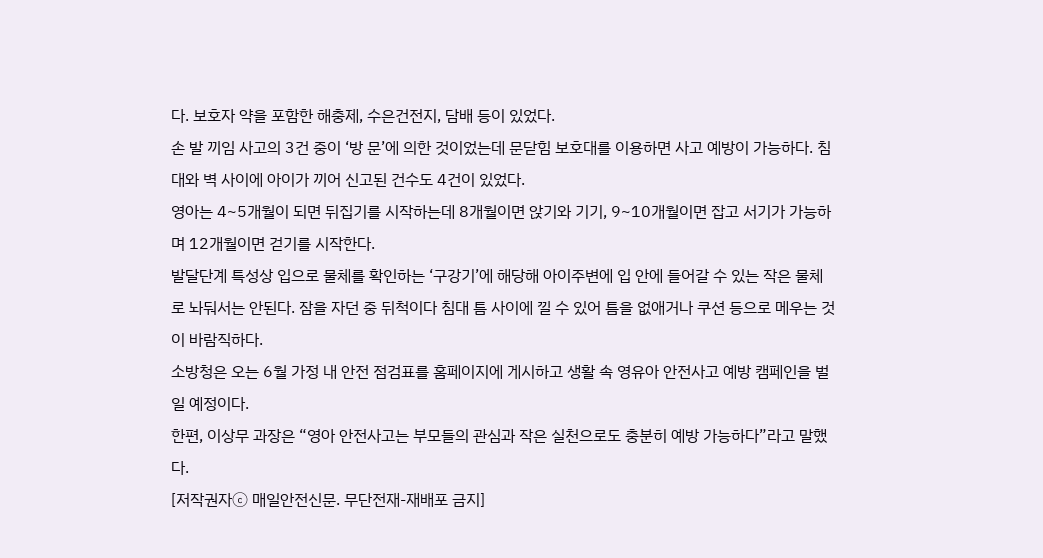다. 보호자 약을 포함한 해충제, 수은건전지, 담배 등이 있었다.
손 발 끼임 사고의 3건 중이 ‘방 문’에 의한 것이었는데 문닫힘 보호대를 이용하면 사고 예방이 가능하다. 침대와 벽 사이에 아이가 끼어 신고된 건수도 4건이 있었다.
영아는 4~5개월이 되면 뒤집기를 시작하는데 8개월이면 앉기와 기기, 9~10개월이면 잡고 서기가 가능하며 12개월이면 걷기를 시작한다.
발달단계 특성상 입으로 물체를 확인하는 ‘구강기’에 해당해 아이주변에 입 안에 들어갈 수 있는 작은 물체로 놔둬서는 안된다. 잠을 자던 중 뒤척이다 침대 틈 사이에 낄 수 있어 틈을 없애거나 쿠션 등으로 메우는 것이 바람직하다.
소방청은 오는 6월 가정 내 안전 점검표를 홈페이지에 게시하고 생활 속 영유아 안전사고 예방 캠페인을 벌일 예정이다.
한편, 이상무 과장은 “영아 안전사고는 부모들의 관심과 작은 실천으로도 충분히 예방 가능하다”라고 말했다.
[저작권자ⓒ 매일안전신문. 무단전재-재배포 금지]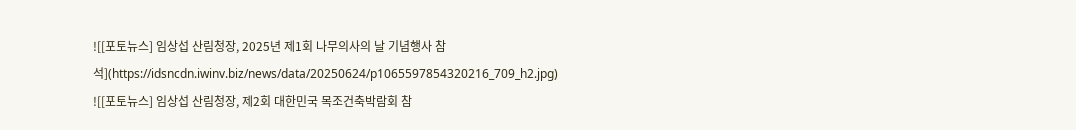![[포토뉴스] 임상섭 산림청장, 2025년 제1회 나무의사의 날 기념행사 참석](https://idsncdn.iwinv.biz/news/data/20250624/p1065597854320216_709_h2.jpg)
![[포토뉴스] 임상섭 산림청장, 제2회 대한민국 목조건축박람회 참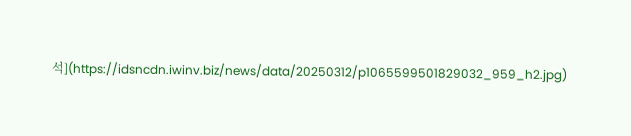석](https://idsncdn.iwinv.biz/news/data/20250312/p1065599501829032_959_h2.jpg)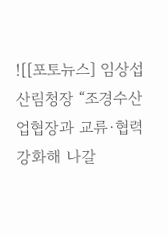![[포토뉴스] 임상섭 산림청장 “조경수산업협장과 교류·협력 강화해 나갈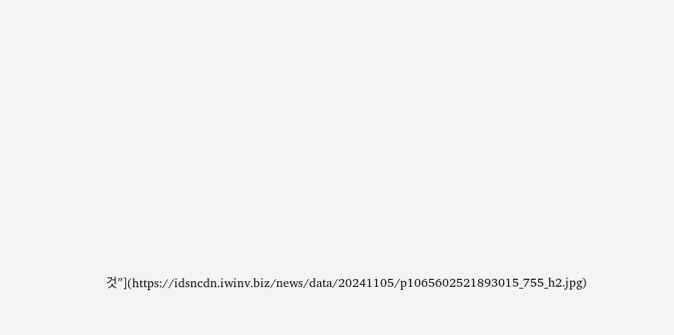것”](https://idsncdn.iwinv.biz/news/data/20241105/p1065602521893015_755_h2.jpg)